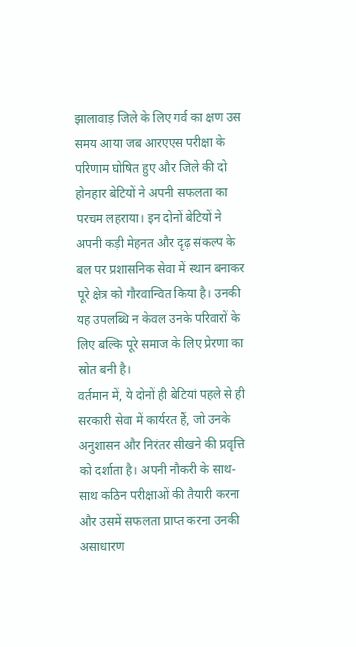झालावाड़ जिले के लिए गर्व का क्षण उस समय आया जब आरएएस परीक्षा के परिणाम घोषित हुए और जिले की दो होनहार बेटियों ने अपनी सफलता का परचम लहराया। इन दोनों बेटियों ने अपनी कड़ी मेहनत और दृढ़ संकल्प के बल पर प्रशासनिक सेवा में स्थान बनाकर पूरे क्षेत्र को गौरवान्वित किया है। उनकी यह उपलब्धि न केवल उनके परिवारों के लिए बल्कि पूरे समाज के लिए प्रेरणा का स्रोत बनी है।
वर्तमान में, ये दोनों ही बेटियां पहले से ही सरकारी सेवा में कार्यरत हैं, जो उनके अनुशासन और निरंतर सीखने की प्रवृत्ति को दर्शाता है। अपनी नौकरी के साथ-साथ कठिन परीक्षाओं की तैयारी करना और उसमें सफलता प्राप्त करना उनकी असाधारण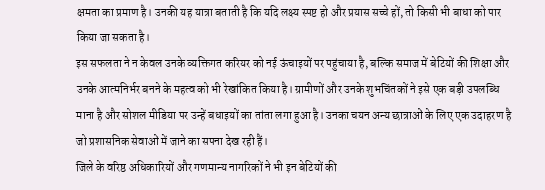क्षमता का प्रमाण है। उनकी यह यात्रा बताती है कि यदि लक्ष्य स्पष्ट हो और प्रयास सच्चे हों, तो किसी भी बाधा को पार किया जा सकता है।
इस सफलता ने न केवल उनके व्यक्तिगत करियर को नई ऊंचाइयों पर पहुंचाया है, बल्कि समाज में बेटियों की शिक्षा और उनके आत्मनिर्भर बनने के महत्व को भी रेखांकित किया है। ग्रामीणों और उनके शुभचिंतकों ने इसे एक बड़ी उपलब्धि माना है और सोशल मीडिया पर उन्हें बधाइयों का तांता लगा हुआ है। उनका चयन अन्य छात्राओं के लिए एक उदाहरण है जो प्रशासनिक सेवाओं में जाने का सपना देख रही हैं।
जिले के वरिष्ठ अधिकारियों और गणमान्य नागरिकों ने भी इन बेटियों की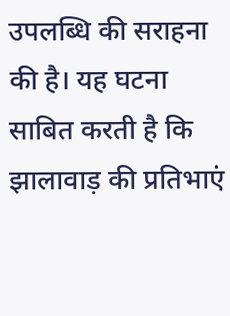उपलब्धि की सराहना की है। यह घटना साबित करती है कि झालावाड़ की प्रतिभाएं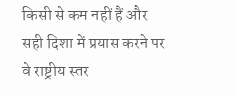किसी से कम नहीं हैं और सही दिशा में प्रयास करने पर वे राष्ट्रीय स्तर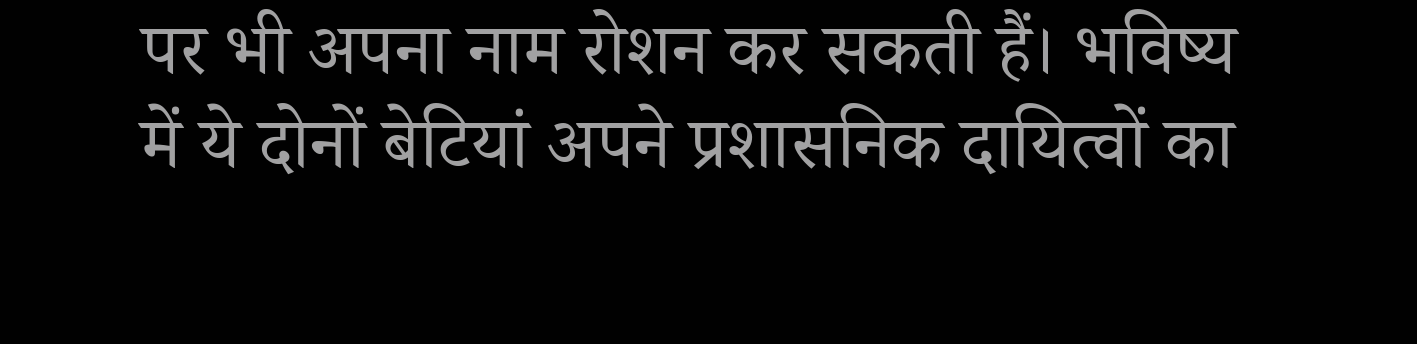पर भी अपना नाम रोशन कर सकती हैं। भविष्य में ये दोनों बेटियां अपने प्रशासनिक दायित्वों का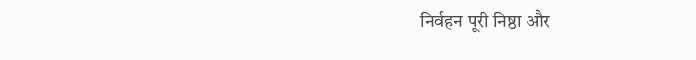निर्वहन पूरी निष्ठा और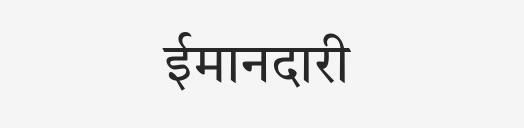ईमानदारी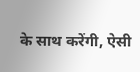के साथ करेंगी, ऐसी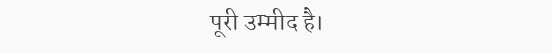पूरी उम्मीद है।